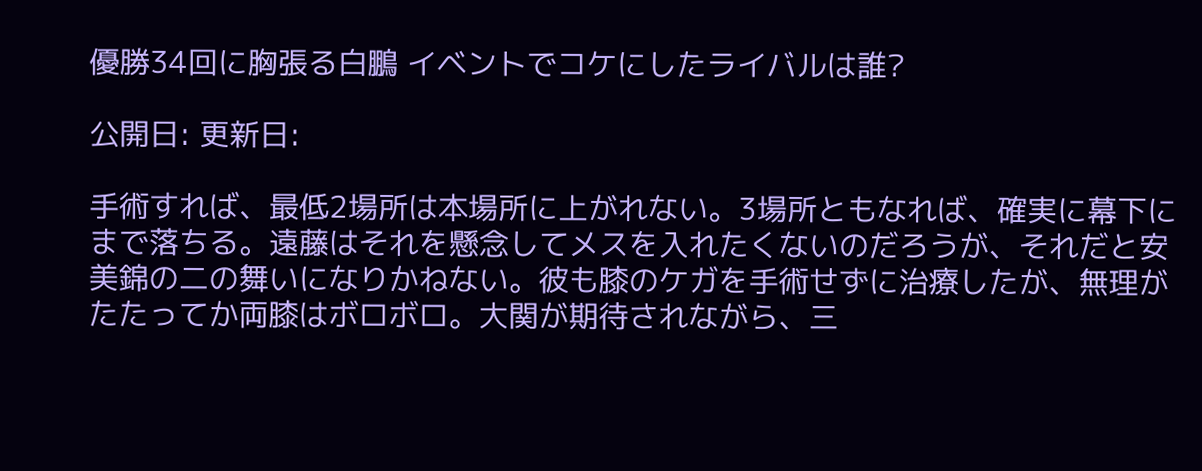優勝34回に胸張る白鵬 イベントでコケにしたライバルは誰?

公開日: 更新日:

手術すれば、最低2場所は本場所に上がれない。3場所ともなれば、確実に幕下にまで落ちる。遠藤はそれを懸念してメスを入れたくないのだろうが、それだと安美錦の二の舞いになりかねない。彼も膝のケガを手術せずに治療したが、無理がたたってか両膝はボロボロ。大関が期待されながら、三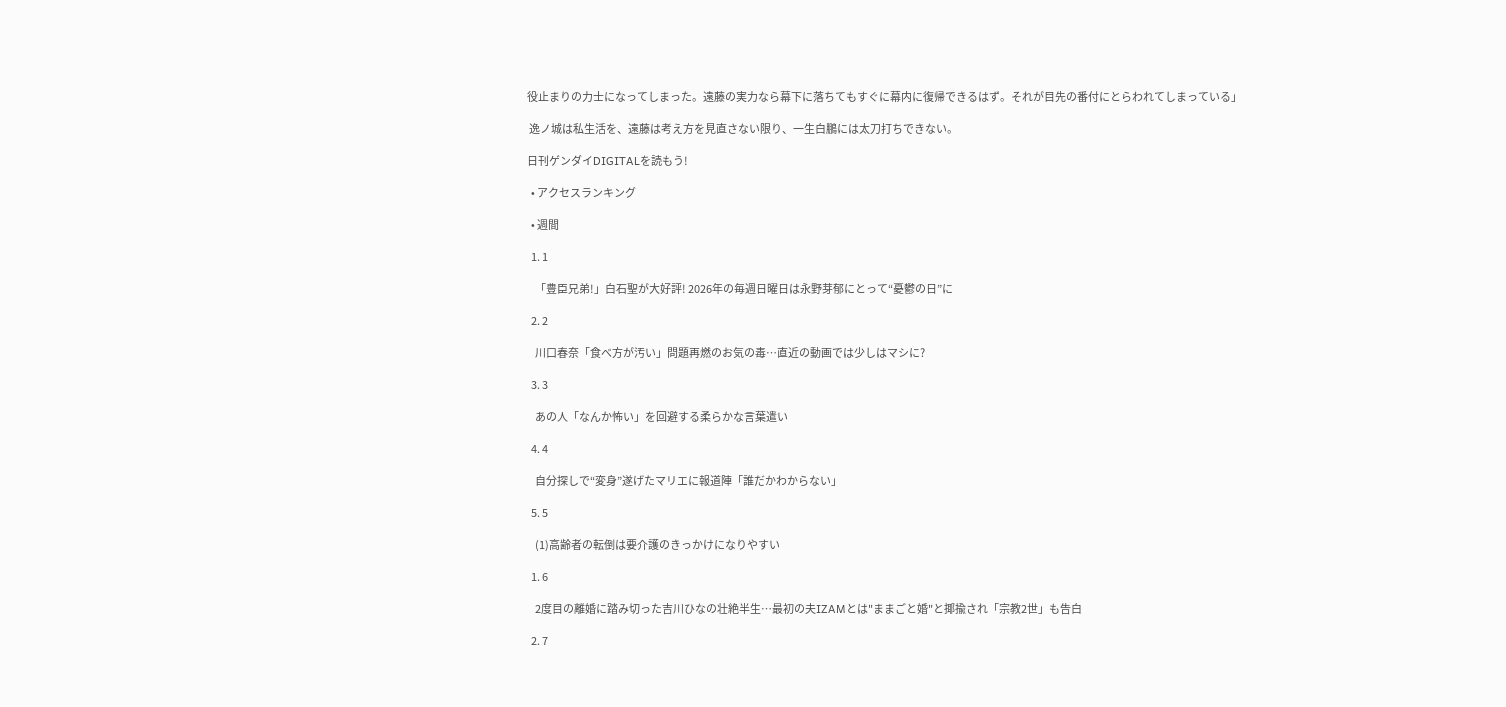役止まりの力士になってしまった。遠藤の実力なら幕下に落ちてもすぐに幕内に復帰できるはず。それが目先の番付にとらわれてしまっている」

 逸ノ城は私生活を、遠藤は考え方を見直さない限り、一生白鵬には太刀打ちできない。

日刊ゲンダイDIGITALを読もう!

  • アクセスランキング

  • 週間

  1. 1

    「豊臣兄弟!」白石聖が大好評! 2026年の毎週日曜日は永野芽郁にとって“憂鬱の日”に

  2. 2

    川口春奈「食べ方が汚い」問題再燃のお気の毒…直近の動画では少しはマシに?

  3. 3

    あの人「なんか怖い」を回避する柔らかな言葉遣い

  4. 4

    自分探しで“変身”遂げたマリエに報道陣「誰だかわからない」

  5. 5

    (1)高齢者の転倒は要介護のきっかけになりやすい

  1. 6

    2度目の離婚に踏み切った吉川ひなの壮絶半生…最初の夫IZAMとは"ままごと婚"と揶揄され「宗教2世」も告白

  2. 7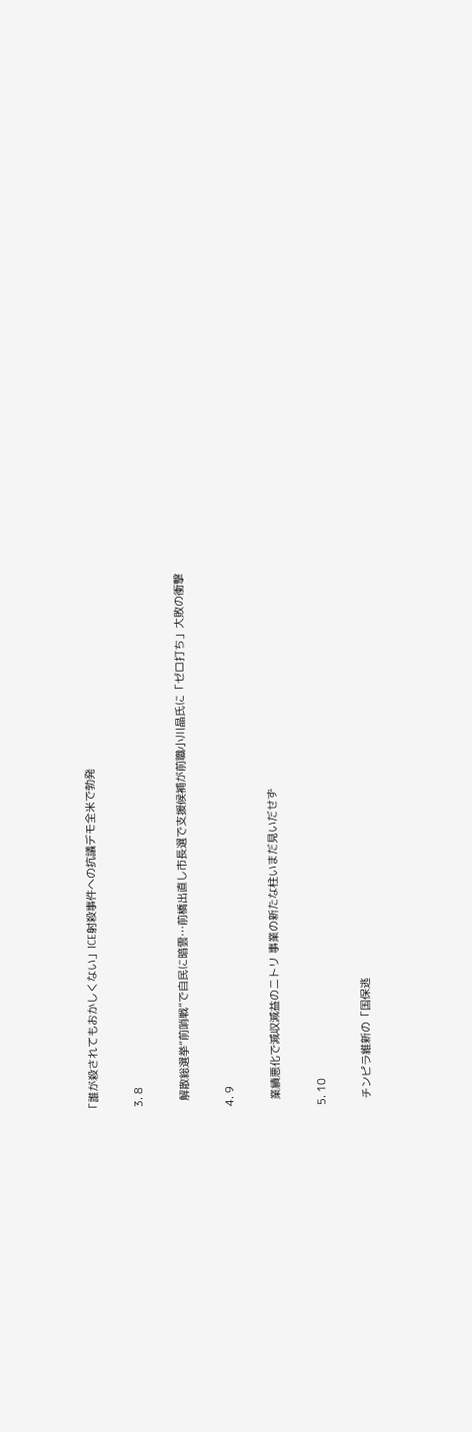「誰が殺されてもおかしくない」ICE射殺事件への抗議デモ全米で勃発

  3. 8

    解散総選挙“前哨戦”で自民に暗雲…前橋出直し市長選で支援候補が前職小川晶氏に「ゼロ打ち」大敗の衝撃

  4. 9

    業績悪化で減収減益のニトリ 事業の新たな柱いまだ見いだせず

  5. 10

    チンピラ維新の「国保逃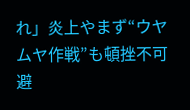れ」炎上やまず“ウヤムヤ作戦”も頓挫不可避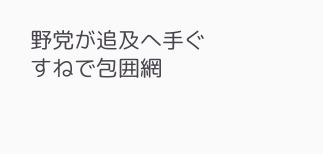野党が追及へ手ぐすねで包囲網